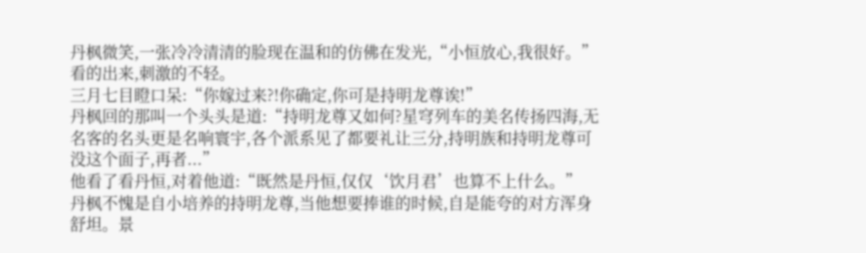丹枫微笑,一张冷冷清清的脸现在温和的仿佛在发光,“小恒放心,我很好。”
看的出来,刺激的不轻。
三月七目瞪口呆:“你嫁过来?!你确定,你可是持明龙尊诶!”
丹枫回的那叫一个头头是道:“持明龙尊又如何?星穹列车的美名传扬四海,无名客的名头更是名响寰宇,各个派系见了都要礼让三分,持明族和持明龙尊可没这个面子,再者...”
他看了看丹恒,对着他道:“既然是丹恒,仅仅‘饮月君’也算不上什么。”
丹枫不愧是自小培养的持明龙尊,当他想要捧谁的时候,自是能夸的对方浑身舒坦。景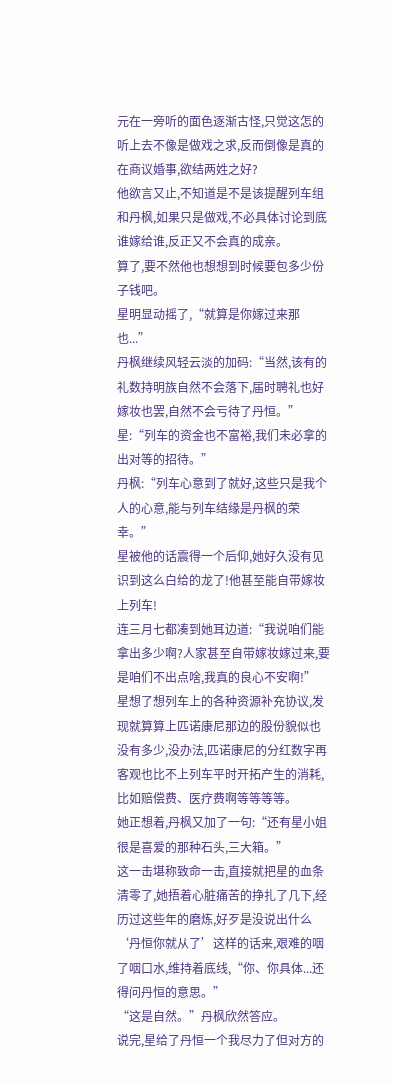元在一旁听的面色逐渐古怪,只觉这怎的听上去不像是做戏之求,反而倒像是真的在商议婚事,欲结两姓之好?
他欲言又止,不知道是不是该提醒列车组和丹枫,如果只是做戏,不必具体讨论到底谁嫁给谁,反正又不会真的成亲。
算了,要不然他也想想到时候要包多少份子钱吧。
星明显动摇了,“就算是你嫁过来那也...”
丹枫继续风轻云淡的加码:“当然,该有的礼数持明族自然不会落下,届时聘礼也好嫁妆也罢,自然不会亏待了丹恒。”
星:“列车的资金也不富裕,我们未必拿的出对等的招待。”
丹枫:“列车心意到了就好,这些只是我个人的心意,能与列车结缘是丹枫的荣幸。”
星被他的话震得一个后仰,她好久没有见识到这么白给的龙了!他甚至能自带嫁妆上列车!
连三月七都凑到她耳边道:“我说咱们能拿出多少啊?人家甚至自带嫁妆嫁过来,要是咱们不出点啥,我真的良心不安啊!”
星想了想列车上的各种资源补充协议,发现就算算上匹诺康尼那边的股份貌似也没有多少,没办法,匹诺康尼的分红数字再客观也比不上列车平时开拓产生的消耗,比如赔偿费、医疗费啊等等等等。
她正想着,丹枫又加了一句:“还有星小姐很是喜爱的那种石头,三大箱。”
这一击堪称致命一击,直接就把星的血条清零了,她捂着心脏痛苦的挣扎了几下,经历过这些年的磨炼,好歹是没说出什么‘丹恒你就从了’这样的话来,艰难的咽了咽口水,维持着底线,“你、你具体...还得问丹恒的意思。”
“这是自然。”丹枫欣然答应。
说完,星给了丹恒一个我尽力了但对方的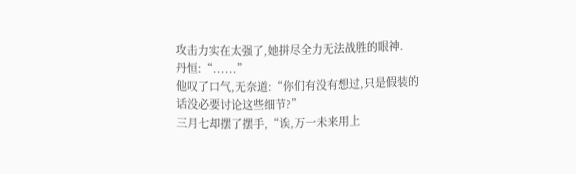攻击力实在太强了,她拼尽全力无法战胜的眼神.
丹恒:“......”
他叹了口气,无奈道:“你们有没有想过,只是假装的话没必要讨论这些细节?”
三月七却摆了摆手,“诶,万一未来用上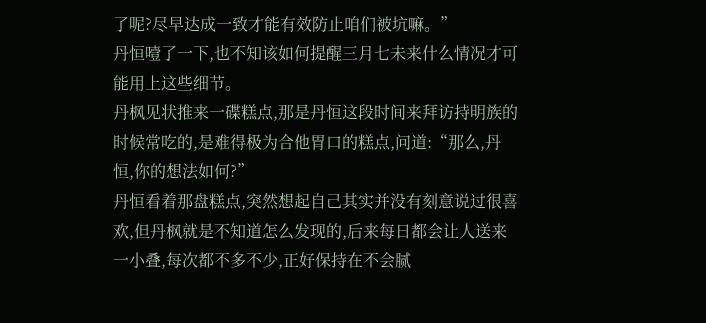了呢?尽早达成一致才能有效防止咱们被坑嘛。”
丹恒噎了一下,也不知该如何提醒三月七未来什么情况才可能用上这些细节。
丹枫见状推来一碟糕点,那是丹恒这段时间来拜访持明族的时候常吃的,是难得极为合他胃口的糕点,问道:“那么,丹恒,你的想法如何?”
丹恒看着那盘糕点,突然想起自己其实并没有刻意说过很喜欢,但丹枫就是不知道怎么发现的,后来每日都会让人送来一小叠,每次都不多不少,正好保持在不会腻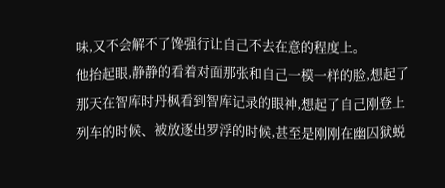味,又不会解不了馋强行让自己不去在意的程度上。
他抬起眼,静静的看着对面那张和自己一模一样的脸,想起了那天在智库时丹枫看到智库记录的眼神,想起了自己刚登上列车的时候、被放逐出罗浮的时候,甚至是刚刚在幽囚狱蜕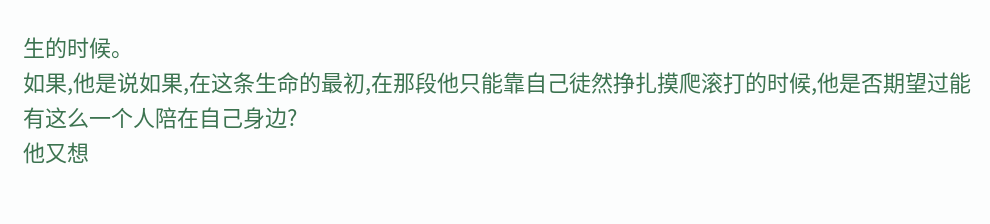生的时候。
如果,他是说如果,在这条生命的最初,在那段他只能靠自己徒然挣扎摸爬滚打的时候,他是否期望过能有这么一个人陪在自己身边?
他又想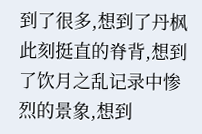到了很多,想到了丹枫此刻挺直的脊背,想到了饮月之乱记录中惨烈的景象,想到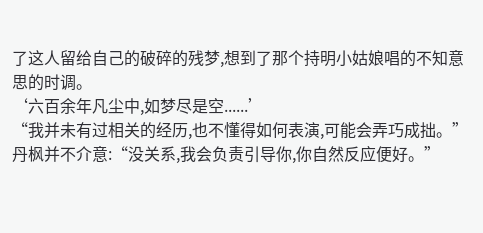了这人留给自己的破碎的残梦,想到了那个持明小姑娘唱的不知意思的时调。
‘六百余年凡尘中,如梦尽是空......’
“我并未有过相关的经历,也不懂得如何表演,可能会弄巧成拙。”
丹枫并不介意:“没关系,我会负责引导你,你自然反应便好。”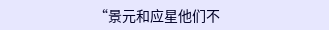“景元和应星他们不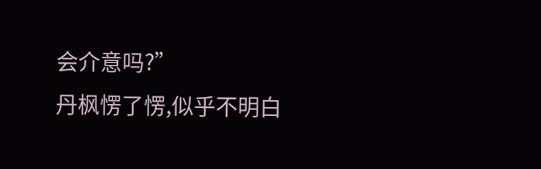会介意吗?”
丹枫愣了愣,似乎不明白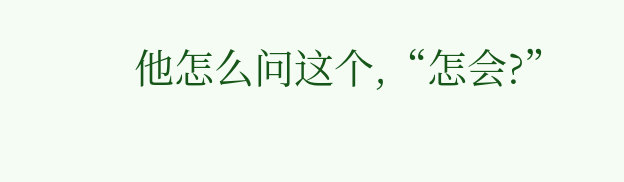他怎么问这个,“怎会?”